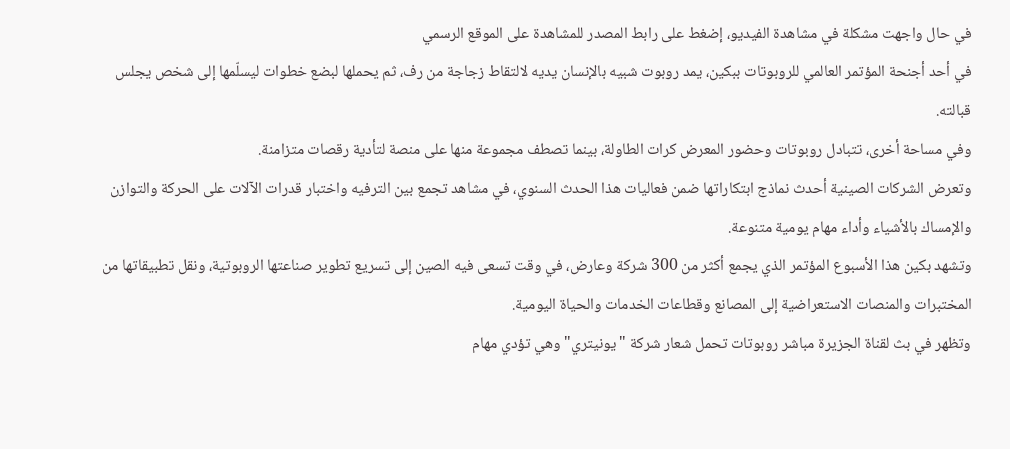في حال واجهت مشكلة في مشاهدة الفيديو، إضغط على رابط المصدر للمشاهدة على الموقع الرسمي
في أحد أجنحة المؤتمر العالمي للروبوتات ببكين، يمد روبوت شبيه بالإنسان يديه لالتقاط زجاجة من رف، ثم يحملها لبضع خطوات ليسلّمها إلى شخص يجلس قبالته.
وفي مساحة أخرى، تتبادل روبوتات وحضور المعرض كرات الطاولة، بينما تصطف مجموعة منها على منصة لتأدية رقصات متزامنة.
وتعرض الشركات الصينية أحدث نماذج ابتكاراتها ضمن فعاليات هذا الحدث السنوي، في مشاهد تجمع بين الترفيه واختبار قدرات الآلات على الحركة والتوازن والإمساك بالأشياء وأداء مهام يومية متنوعة.
وتشهد بكين هذا الأسبوع المؤتمر الذي يجمع أكثر من 300 شركة وعارض، في وقت تسعى فيه الصين إلى تسريع تطوير صناعتها الروبوتية، ونقل تطبيقاتها من المختبرات والمنصات الاستعراضية إلى المصانع وقطاعات الخدمات والحياة اليومية.
وتظهر في بث لقناة الجزيرة مباشر روبوتات تحمل شعار شركة "يونيتري" وهي تؤدي مهام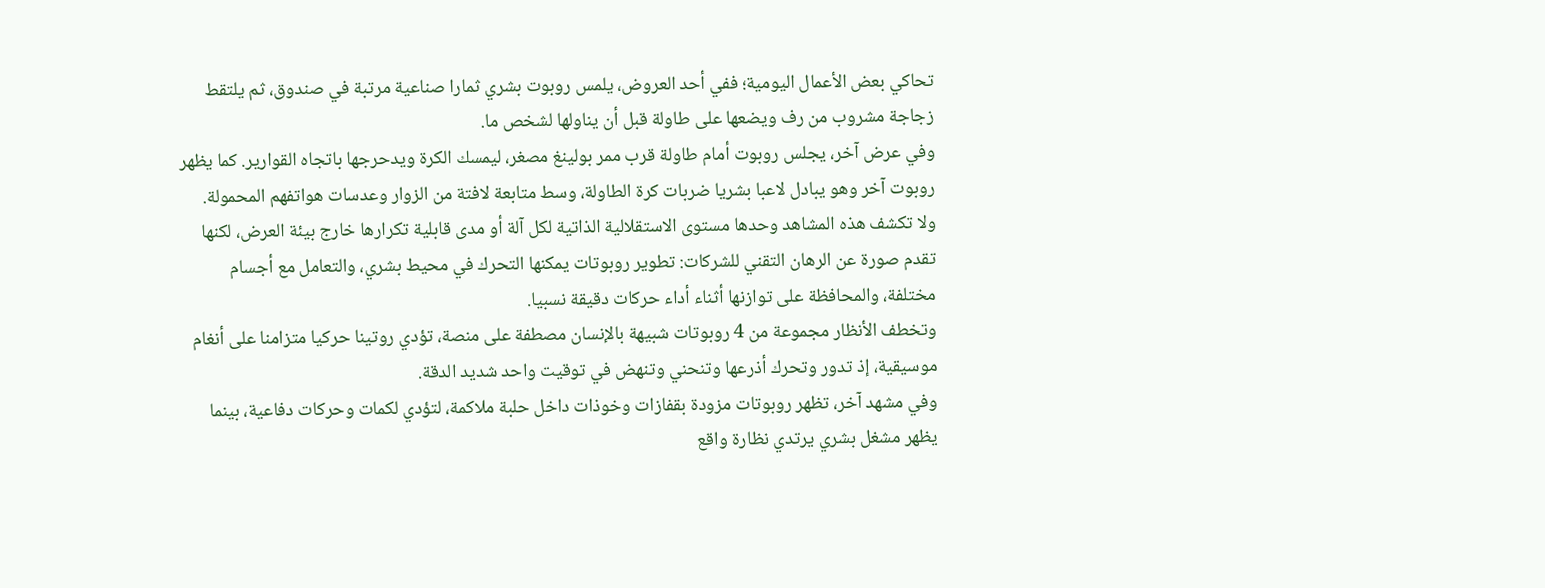تحاكي بعض الأعمال اليومية؛ ففي أحد العروض، يلمس روبوت بشري ثمارا صناعية مرتبة في صندوق، ثم يلتقط زجاجة مشروب من رف ويضعها على طاولة قبل أن يناولها لشخص ما.
وفي عرض آخر، يجلس روبوت أمام طاولة قرب ممر بولينغ مصغر، ليمسك الكرة ويدحرجها باتجاه القوارير. كما يظهر روبوت آخر وهو يبادل لاعبا بشريا ضربات كرة الطاولة، وسط متابعة لافتة من الزوار وعدسات هواتفهم المحمولة.
ولا تكشف هذه المشاهد وحدها مستوى الاستقلالية الذاتية لكل آلة أو مدى قابلية تكرارها خارج بيئة العرض، لكنها تقدم صورة عن الرهان التقني للشركات: تطوير روبوتات يمكنها التحرك في محيط بشري، والتعامل مع أجسام مختلفة، والمحافظة على توازنها أثناء أداء حركات دقيقة نسبيا.
وتخطف الأنظار مجموعة من 4 روبوتات شبيهة بالإنسان مصطفة على منصة، تؤدي روتينا حركيا متزامنا على أنغام موسيقية، إذ تدور وتحرك أذرعها وتنحني وتنهض في توقيت واحد شديد الدقة.
وفي مشهد آخر، تظهر روبوتات مزودة بقفازات وخوذات داخل حلبة ملاكمة، لتؤدي لكمات وحركات دفاعية، بينما يظهر مشغل بشري يرتدي نظارة واقع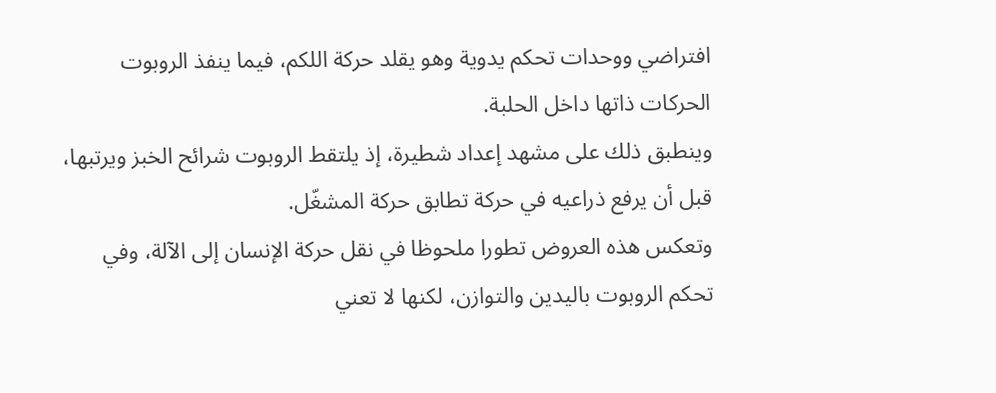افتراضي ووحدات تحكم يدوية وهو يقلد حركة اللكم، فيما ينفذ الروبوت الحركات ذاتها داخل الحلبة.
وينطبق ذلك على مشهد إعداد شطيرة، إذ يلتقط الروبوت شرائح الخبز ويرتبها، قبل أن يرفع ذراعيه في حركة تطابق حركة المشغّل.
وتعكس هذه العروض تطورا ملحوظا في نقل حركة الإنسان إلى الآلة، وفي تحكم الروبوت باليدين والتوازن، لكنها لا تعني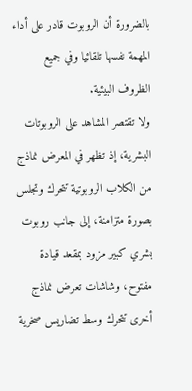بالضرورة أن الروبوت قادر على أداء المهمة نفسها تلقائيا وفي جميع الظروف البيئية.
ولا تقتصر المشاهد على الروبوتات البشرية، إذ تظهر في المعرض نماذج من الكلاب الروبوتية تتحرك وتجلس بصورة متزامنة، إلى جانب روبوت بشري كبير مزود بمقعد قيادة مفتوح، وشاشات تعرض نماذج أخرى تتحرك وسط تضاريس صخرية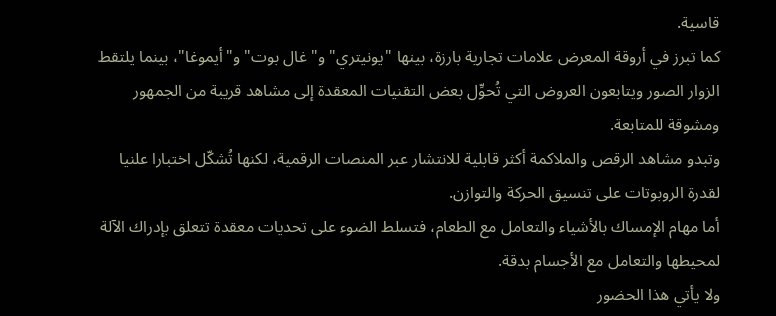قاسية.
كما تبرز في أروقة المعرض علامات تجارية بارزة، بينها "يونيتري" و"غال بوت" و"أيموغا"، بينما يلتقط الزوار الصور ويتابعون العروض التي تُحوِّل بعض التقنيات المعقدة إلى مشاهد قريبة من الجمهور ومشوقة للمتابعة.
وتبدو مشاهد الرقص والملاكمة أكثر قابلية للانتشار عبر المنصات الرقمية، لكنها تُشكّل اختبارا علنيا لقدرة الروبوتات على تنسيق الحركة والتوازن.
أما مهام الإمساك بالأشياء والتعامل مع الطعام، فتسلط الضوء على تحديات معقدة تتعلق بإدراك الآلة لمحيطها والتعامل مع الأجسام بدقة.
ولا يأتي هذا الحضور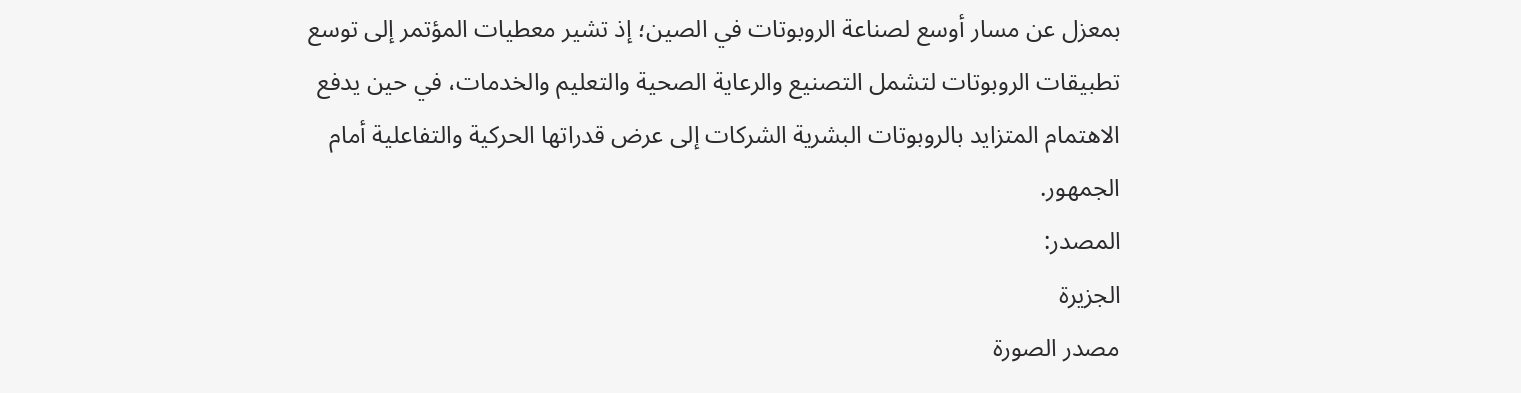بمعزل عن مسار أوسع لصناعة الروبوتات في الصين؛ إذ تشير معطيات المؤتمر إلى توسع تطبيقات الروبوتات لتشمل التصنيع والرعاية الصحية والتعليم والخدمات، في حين يدفع الاهتمام المتزايد بالروبوتات البشرية الشركات إلى عرض قدراتها الحركية والتفاعلية أمام الجمهور.
المصدر:
الجزيرة
مصدر الصورة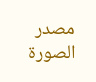مصدر الصورة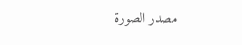مصدر الصورة